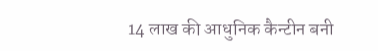14 लाख की आधुनिक कैन्टीन बनी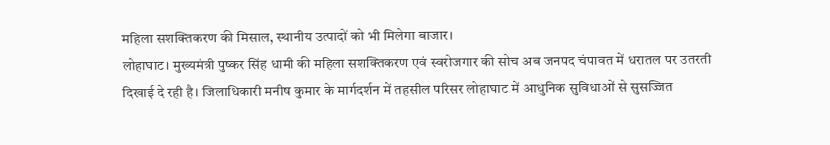महिला सशक्तिकरण की मिसाल, स्थानीय उत्पादों को भी मिलेगा बाजार।
लोहाघाट। मुख्यमंत्री पुष्कर सिंह धामी की महिला सशक्तिकरण एवं स्वरोजगार की सोच अब जनपद चंपावत में धरातल पर उतरती दिखाई दे रही है। जिलाधिकारी मनीष कुमार के मार्गदर्शन में तहसील परिसर लोहाघाट में आधुनिक सुविधाओं से सुसज्जित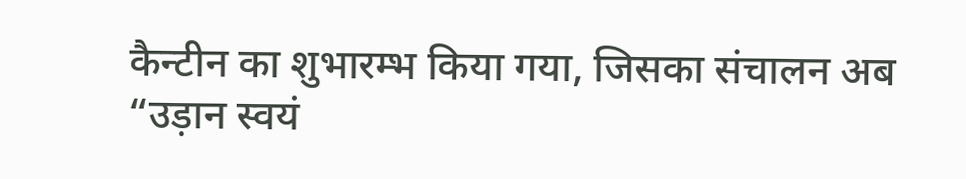कैन्टीन का शुभारम्भ किया गया, जिसका संचालन अब “उड़ान स्वयं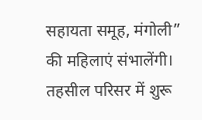सहायता समूह, मंगोली” की महिलाएं संभालेंगी।
तहसील परिसर में शुरू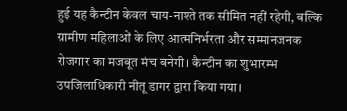हुई यह कैन्टीन केवल चाय-नाश्ते तक सीमित नहीं रहेगी, बल्कि ग्रामीण महिलाओं के लिए आत्मनिर्भरता और सम्मानजनक रोजगार का मजबूत मंच बनेगी। कैन्टीन का शुभारम्भ उपजिलाधिकारी नीतू डागर द्वारा किया गया।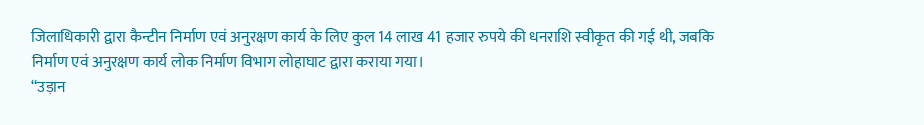जिलाधिकारी द्वारा कैन्टीन निर्माण एवं अनुरक्षण कार्य के लिए कुल 14 लाख 41 हजार रुपये की धनराशि स्वीकृत की गई थी, जबकि निर्माण एवं अनुरक्षण कार्य लोक निर्माण विभाग लोहाघाट द्वारा कराया गया।
“उड़ान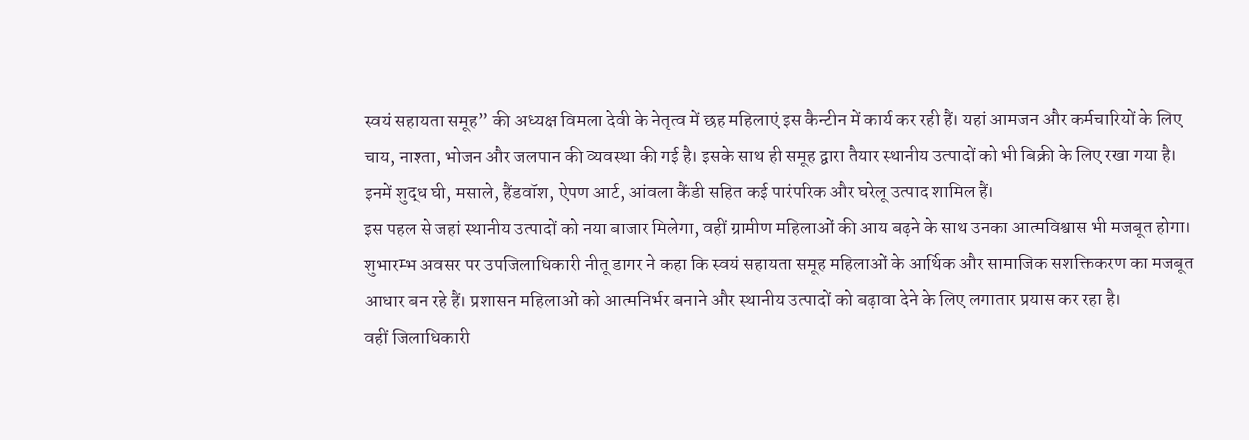स्वयं सहायता समूह” की अध्यक्ष विमला देवी के नेतृत्व में छह महिलाएं इस कैन्टीन में कार्य कर रही हैं। यहां आमजन और कर्मचारियों के लिए चाय, नाश्ता, भोजन और जलपान की व्यवस्था की गई है। इसके साथ ही समूह द्वारा तैयार स्थानीय उत्पादों को भी बिक्री के लिए रखा गया है। इनमें शुद्ध घी, मसाले, हैंडवॉश, ऐपण आर्ट, आंवला कैंडी सहित कई पारंपरिक और घरेलू उत्पाद शामिल हैं।
इस पहल से जहां स्थानीय उत्पादों को नया बाजार मिलेगा, वहीं ग्रामीण महिलाओं की आय बढ़ने के साथ उनका आत्मविश्वास भी मजबूत होगा।
शुभारम्भ अवसर पर उपजिलाधिकारी नीतू डागर ने कहा कि स्वयं सहायता समूह महिलाओं के आर्थिक और सामाजिक सशक्तिकरण का मजबूत आधार बन रहे हैं। प्रशासन महिलाओं को आत्मनिर्भर बनाने और स्थानीय उत्पादों को बढ़ावा देने के लिए लगातार प्रयास कर रहा है।
वहीं जिलाधिकारी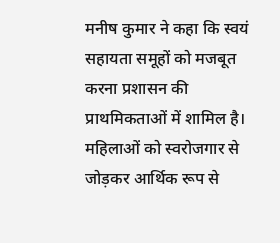मनीष कुमार ने कहा कि स्वयं सहायता समूहों को मजबूत करना प्रशासन की प्राथमिकताओं में शामिल है। महिलाओं को स्वरोजगार से जोड़कर आर्थिक रूप से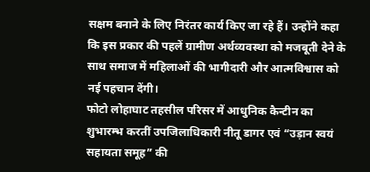सक्षम बनाने के लिए निरंतर कार्य किए जा रहे हैं। उन्होंने कहा कि इस प्रकार की पहलें ग्रामीण अर्थव्यवस्था को मजबूती देने के साथ समाज में महिलाओं की भागीदारी और आत्मविश्वास को नई पहचान देंगी।
फोटो लोहाघाट तहसील परिसर में आधुनिक कैन्टीन का शुभारम्भ करतीं उपजिलाधिकारी नीतू डागर एवं “उड़ान स्वयं सहायता समूह” की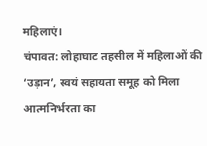महिलाएं।
चंपावत: लोहाघाट तहसील में महिलाओं की ‘उड़ान’, स्वयं सहायता समूह को मिला आत्मनिर्भरता का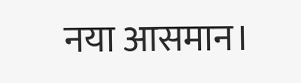नया आसमान।